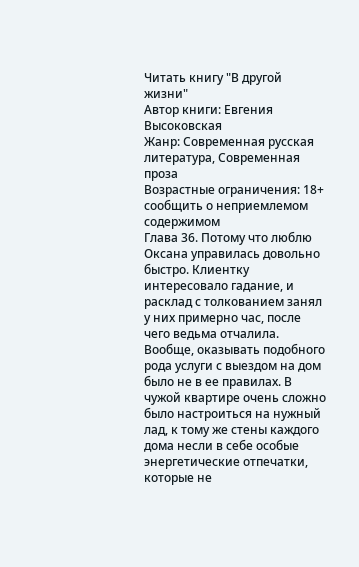Читать книгу "В другой жизни"
Автор книги: Евгения Высоковская
Жанр: Современная русская литература, Современная проза
Возрастные ограничения: 18+
сообщить о неприемлемом содержимом
Глава 36. Потому что люблю
Оксана управилась довольно быстро. Клиентку интересовало гадание, и расклад с толкованием занял у них примерно час, после чего ведьма отчалила. Вообще, оказывать подобного рода услуги с выездом на дом было не в ее правилах. В чужой квартире очень сложно было настроиться на нужный лад, к тому же стены каждого дома несли в себе особые энергетические отпечатки, которые не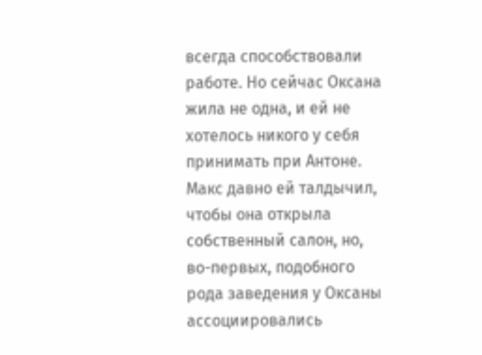всегда способствовали работе. Но сейчас Оксана жила не одна, и ей не хотелось никого у себя принимать при Антоне. Макс давно ей талдычил, чтобы она открыла собственный салон, но, во-первых, подобного рода заведения у Оксаны ассоциировались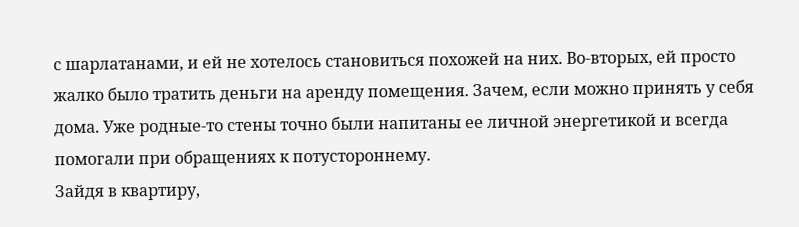с шарлатанами, и ей не хотелось становиться похожей на них. Во-вторых, ей просто жалко было тратить деньги на аренду помещения. Зачем, если можно принять у себя дома. Уже родные-то стены точно были напитаны ее личной энергетикой и всегда помогали при обращениях к потустороннему.
Зайдя в квартиру,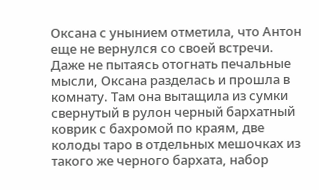Оксана с унынием отметила, что Антон еще не вернулся со своей встречи. Даже не пытаясь отогнать печальные мысли, Оксана разделась и прошла в комнату. Там она вытащила из сумки свернутый в рулон черный бархатный коврик с бахромой по краям, две колоды таро в отдельных мешочках из такого же черного бархата, набор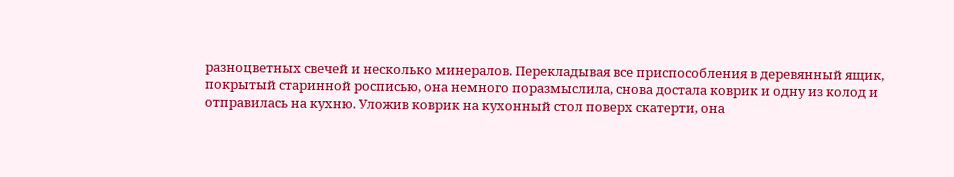разноцветных свечей и несколько минералов. Перекладывая все приспособления в деревянный ящик, покрытый старинной росписью, она немного поразмыслила, снова достала коврик и одну из колод и отправилась на кухню. Уложив коврик на кухонный стол поверх скатерти, она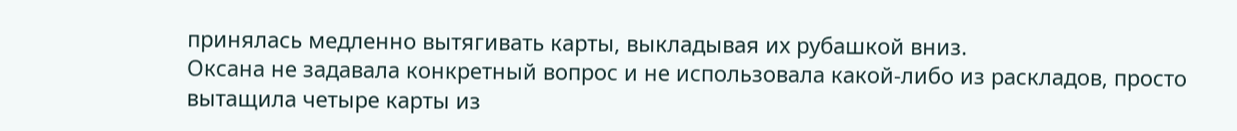принялась медленно вытягивать карты, выкладывая их рубашкой вниз.
Оксана не задавала конкретный вопрос и не использовала какой-либо из раскладов, просто вытащила четыре карты из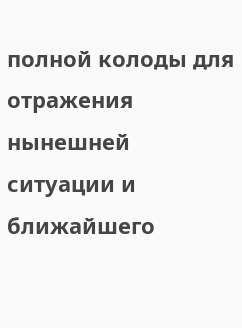полной колоды для отражения нынешней ситуации и ближайшего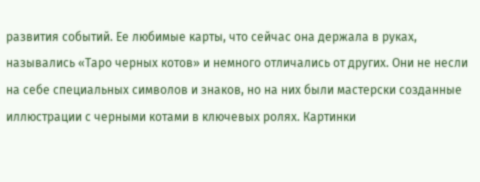развития событий. Ее любимые карты, что сейчас она держала в руках, назывались «Таро черных котов» и немного отличались от других. Они не несли на себе специальных символов и знаков, но на них были мастерски созданные иллюстрации с черными котами в ключевых ролях. Картинки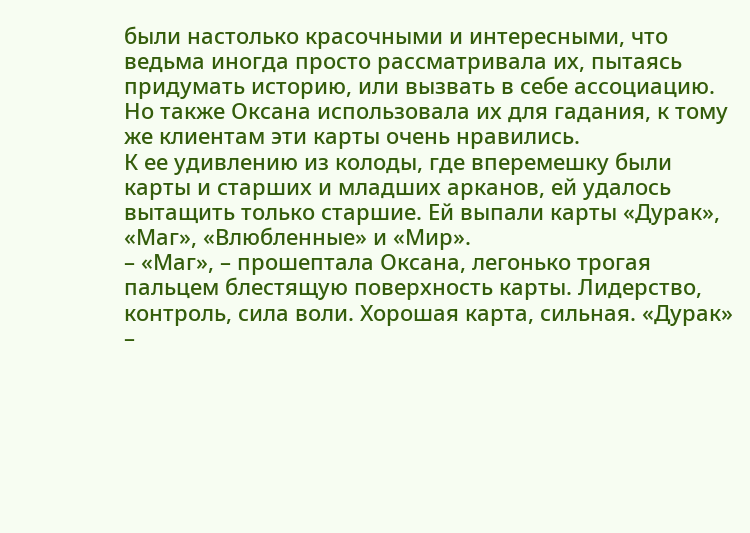были настолько красочными и интересными, что ведьма иногда просто рассматривала их, пытаясь придумать историю, или вызвать в себе ассоциацию. Но также Оксана использовала их для гадания, к тому же клиентам эти карты очень нравились.
К ее удивлению из колоды, где вперемешку были карты и старших и младших арканов, ей удалось вытащить только старшие. Ей выпали карты «Дурак», «Маг», «Влюбленные» и «Мир».
– «Маг», – прошептала Оксана, легонько трогая пальцем блестящую поверхность карты. Лидерство, контроль, сила воли. Хорошая карта, сильная. «Дурак» –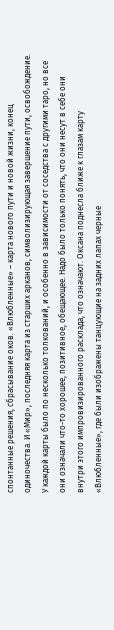спонтанные решения, сбрасывание оков. «Влюбленные» – карта нового пути и новой жизни, конец одиночества. И «Мир», последняя карта из старших арканов, символизирующая завершение пути, освобождение. У каждой карты было по несколько толкований, и особенно в зависимости от соседства с другими таро, но все они означали что-то хорошее, позитивное, обещающее. Надо было только понять, что они несут в себе они внутри этого импровизированного расклада, что означают. Оксана поднесла ближе к глазам карту «Влюбленные», где были изображены танцующие на задних лапах черные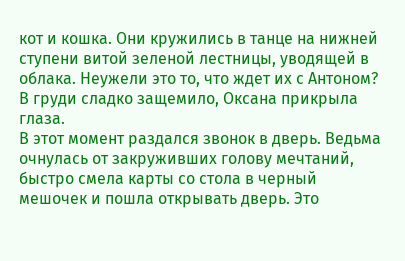кот и кошка. Они кружились в танце на нижней ступени витой зеленой лестницы, уводящей в облака. Неужели это то, что ждет их с Антоном? В груди сладко защемило, Оксана прикрыла глаза.
В этот момент раздался звонок в дверь. Ведьма очнулась от закруживших голову мечтаний, быстро смела карты со стола в черный мешочек и пошла открывать дверь. Это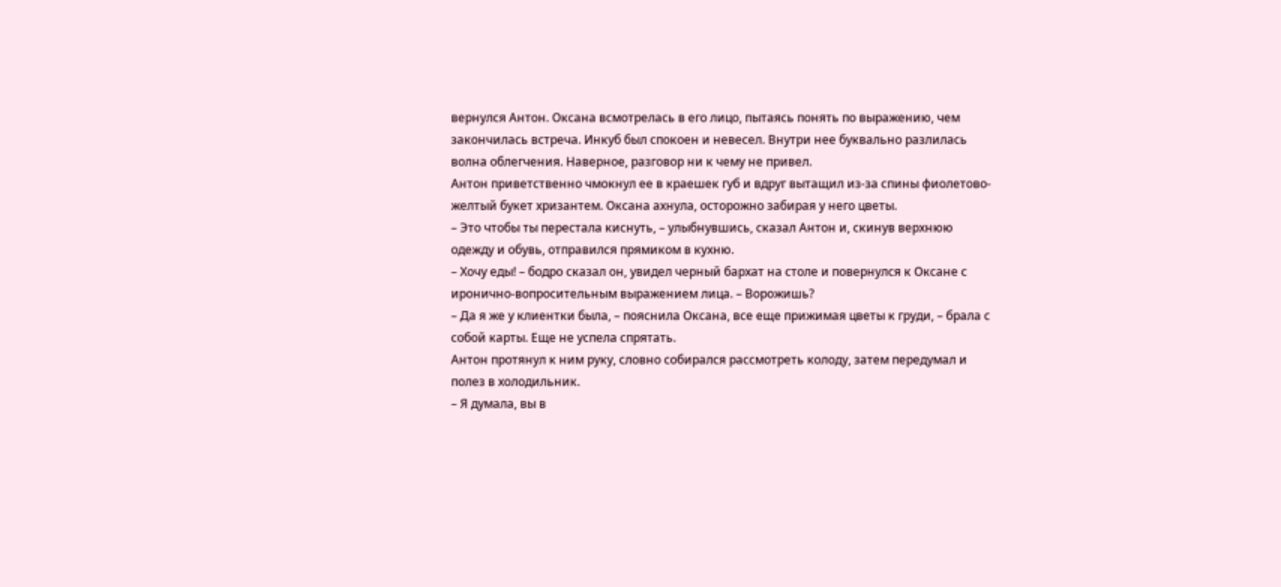вернулся Антон. Оксана всмотрелась в его лицо, пытаясь понять по выражению, чем закончилась встреча. Инкуб был спокоен и невесел. Внутри нее буквально разлилась волна облегчения. Наверное, разговор ни к чему не привел.
Антон приветственно чмокнул ее в краешек губ и вдруг вытащил из-за спины фиолетово-желтый букет хризантем. Оксана ахнула, осторожно забирая у него цветы.
– Это чтобы ты перестала киснуть, – улыбнувшись, сказал Антон и, скинув верхнюю одежду и обувь, отправился прямиком в кухню.
– Хочу еды! – бодро сказал он, увидел черный бархат на столе и повернулся к Оксане с иронично-вопросительным выражением лица. – Ворожишь?
– Да я же у клиентки была, – пояснила Оксана, все еще прижимая цветы к груди, – брала с собой карты. Еще не успела спрятать.
Антон протянул к ним руку, словно собирался рассмотреть колоду, затем передумал и полез в холодильник.
– Я думала, вы в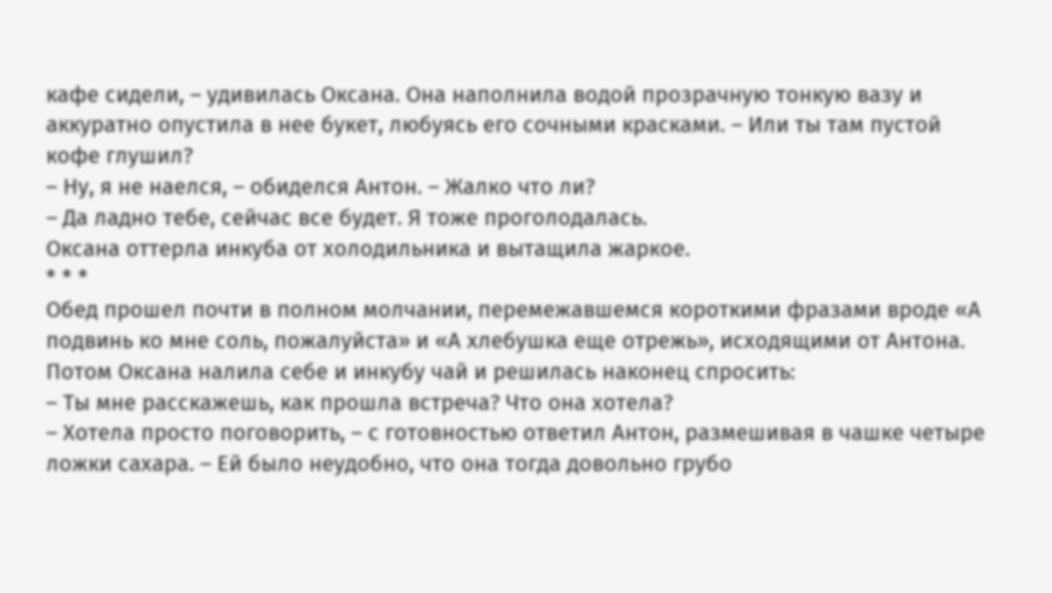кафе сидели, – удивилась Оксана. Она наполнила водой прозрачную тонкую вазу и аккуратно опустила в нее букет, любуясь его сочными красками. – Или ты там пустой кофе глушил?
– Ну, я не наелся, – обиделся Антон. – Жалко что ли?
– Да ладно тебе, сейчас все будет. Я тоже проголодалась.
Оксана оттерла инкуба от холодильника и вытащила жаркое.
* * *
Обед прошел почти в полном молчании, перемежавшемся короткими фразами вроде «А подвинь ко мне соль, пожалуйста» и «А хлебушка еще отрежь», исходящими от Антона. Потом Оксана налила себе и инкубу чай и решилась наконец спросить:
– Ты мне расскажешь, как прошла встреча? Что она хотела?
– Хотела просто поговорить, – с готовностью ответил Антон, размешивая в чашке четыре ложки сахара. – Ей было неудобно, что она тогда довольно грубо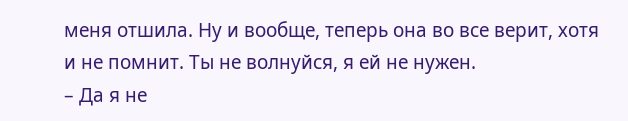меня отшила. Ну и вообще, теперь она во все верит, хотя и не помнит. Ты не волнуйся, я ей не нужен.
– Да я не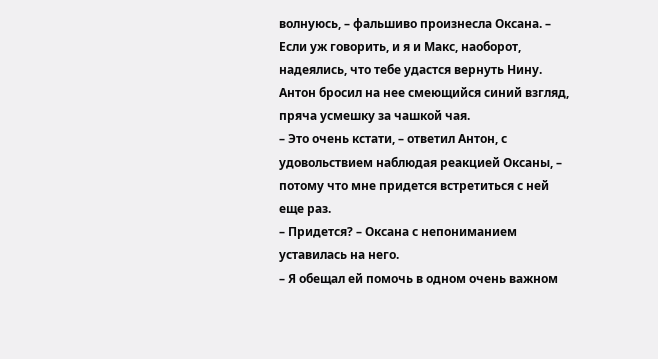волнуюсь, – фальшиво произнесла Оксана. – Если уж говорить, и я и Макс, наоборот, надеялись, что тебе удастся вернуть Нину.
Антон бросил на нее смеющийся синий взгляд, пряча усмешку за чашкой чая.
– Это очень кстати, – ответил Антон, с удовольствием наблюдая реакцией Оксаны, – потому что мне придется встретиться с ней еще раз.
– Придется? – Оксана с непониманием уставилась на него.
– Я обещал ей помочь в одном очень важном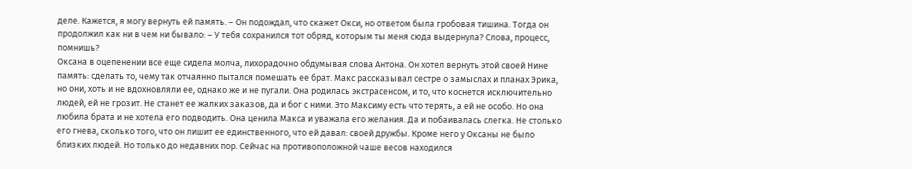деле. Кажется, я могу вернуть ей память. – Он подождал, что скажет Окси, но ответом была гробовая тишина. Тогда он продолжил как ни в чем ни бывало: – У тебя сохранился тот обряд, которым ты меня сюда выдернула? Слова, процесс, помнишь?
Оксана в оцепенении все еще сидела молча, лихорадочно обдумывая слова Антона. Он хотел вернуть этой своей Нине память: сделать то, чему так отчаянно пытался помешать ее брат. Макс рассказывал сестре о замыслах и планах Эрика, но они, хоть и не вдохновляли ее, однако же и не пугали. Она родилась экстрасенсом, и то, что коснется исключительно людей, ей не грозит. Не станет ее жалких заказов, да и бог с ними. Это Максиму есть что терять, а ей не особо. Но она любила брата и не хотела его подводить. Она ценила Макса и уважала его желания. Да и побаивалась слегка. Не столько его гнева, сколько того, что он лишит ее единственного, что ей давал: своей дружбы. Кроме него у Оксаны не было близких людей. Но только до недавних пор. Сейчас на противоположной чаше весов находился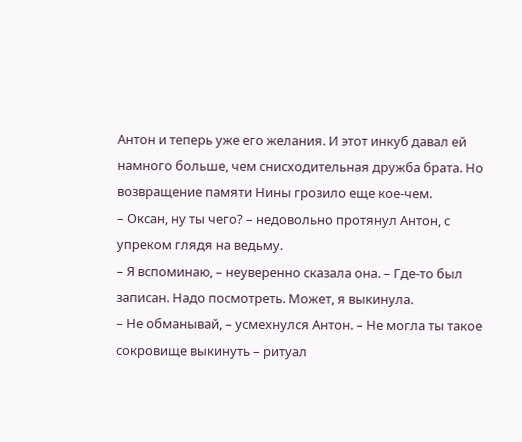Антон и теперь уже его желания. И этот инкуб давал ей намного больше, чем снисходительная дружба брата. Но возвращение памяти Нины грозило еще кое-чем.
– Оксан, ну ты чего? – недовольно протянул Антон, с упреком глядя на ведьму.
– Я вспоминаю, – неуверенно сказала она. – Где-то был записан. Надо посмотреть. Может, я выкинула.
– Не обманывай, – усмехнулся Антон. – Не могла ты такое сокровище выкинуть – ритуал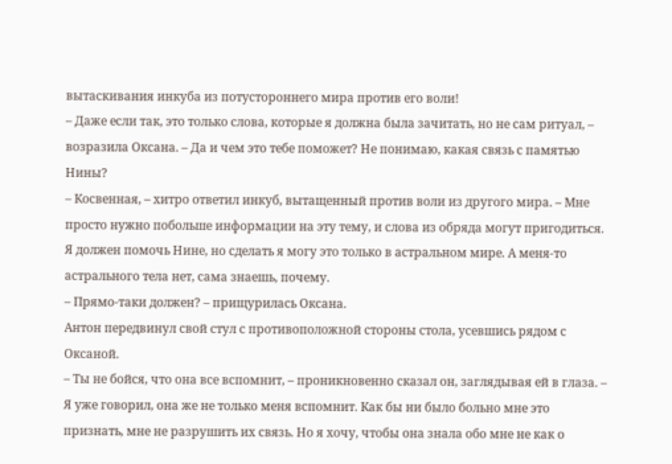вытаскивания инкуба из потустороннего мира против его воли!
– Даже если так, это только слова, которые я должна была зачитать, но не сам ритуал, – возразила Оксана. – Да и чем это тебе поможет? Не понимаю, какая связь с памятью Нины?
– Косвенная, – хитро ответил инкуб, вытащенный против воли из другого мира. – Мне просто нужно побольше информации на эту тему, и слова из обряда могут пригодиться. Я должен помочь Нине, но сделать я могу это только в астральном мире. А меня-то астрального тела нет, сама знаешь, почему.
– Прямо-таки должен? – прищурилась Оксана.
Антон передвинул свой стул с противоположной стороны стола, усевшись рядом с Оксаной.
– Ты не бойся, что она все вспомнит, – проникновенно сказал он, заглядывая ей в глаза. – Я уже говорил, она же не только меня вспомнит. Как бы ни было больно мне это признать, мне не разрушить их связь. Но я хочу, чтобы она знала обо мне не как о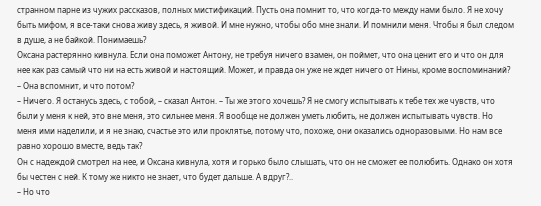странном парне из чужих рассказов, полных мистификаций. Пусть она помнит то, что когда-то между нами было. Я не хочу быть мифом, я все-таки снова живу здесь, я живой. И мне нужно, чтобы обо мне знали. И помнили меня. Чтобы я был следом в душе, а не байкой. Понимаешь?
Оксана растерянно кивнула. Если она поможет Антону, не требуя ничего взамен, он поймет, что она ценит его и что он для нее как раз самый что ни на есть живой и настоящий. Может, и правда он уже не ждет ничего от Нины, кроме воспоминаний?
– Она вспомнит, и что потом?
– Ничего. Я останусь здесь, с тобой, – сказал Антон. – Ты же этого хочешь? Я не смогу испытывать к тебе тех же чувств, что были у меня к ней, это вне меня, это сильнее меня. Я вообще не должен уметь любить, не должен испытывать чувств. Но меня ими наделили, и я не знаю, счастье это или проклятье, потому что, похоже, они оказались одноразовыми. Но нам все равно хорошо вместе, ведь так?
Он с надеждой смотрел на нее, и Оксана кивнула, хотя и горько было слышать, что он не сможет ее полюбить. Однако он хотя бы честен с ней. К тому же никто не знает, что будет дальше. А вдруг?..
– Но что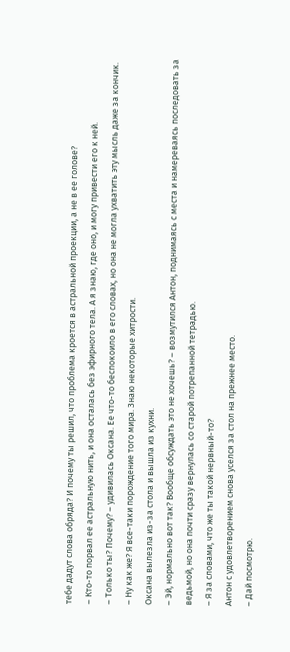тебе дадут слова обряда? И почему ты решил, что проблема кроется в астральной проекции, а не в ее голове?
– Кто-то порвал ее астральную нить, и она осталась без эфирного тела. А я знаю, где оно, и могу привести его к ней.
– Только ты? Почему? – удивилась Оксана. Ее что-то беспокоило в его словах, но она не могла ухватить эту мысль даже за кончик.
– Ну как же? Я все-таки порождение того мира. Знаю некоторые хитрости.
Оксана вылезла из-за стола и вышла из кухни.
– Эй, нормально вот так? Вообще обсуждать это не хочешь? – возмутился Антон, поднимаясь с места и намереваясь последовать за ведьмой, но она почти сразу вернулась со старой потрепанной тетрадью.
– Я за словами, что же ты такой нервный-то?
Антон с удовлетворением снова уселся за стол на прежнее место.
– Дай посмотрю.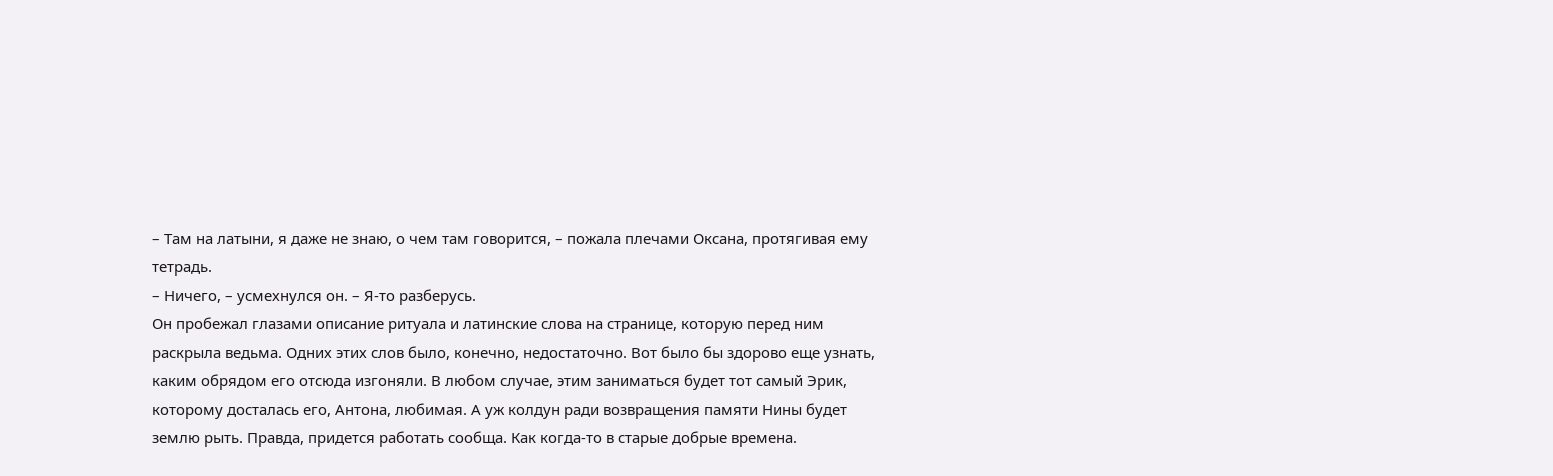– Там на латыни, я даже не знаю, о чем там говорится, – пожала плечами Оксана, протягивая ему тетрадь.
– Ничего, – усмехнулся он. – Я-то разберусь.
Он пробежал глазами описание ритуала и латинские слова на странице, которую перед ним раскрыла ведьма. Одних этих слов было, конечно, недостаточно. Вот было бы здорово еще узнать, каким обрядом его отсюда изгоняли. В любом случае, этим заниматься будет тот самый Эрик, которому досталась его, Антона, любимая. А уж колдун ради возвращения памяти Нины будет землю рыть. Правда, придется работать сообща. Как когда-то в старые добрые времена.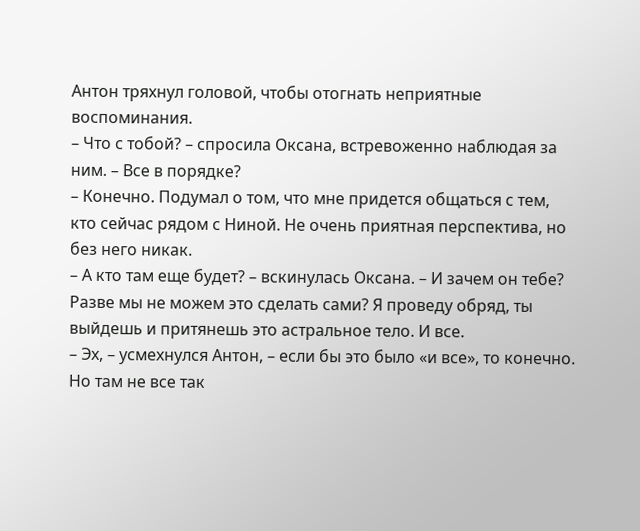Антон тряхнул головой, чтобы отогнать неприятные воспоминания.
– Что с тобой? – спросила Оксана, встревоженно наблюдая за ним. – Все в порядке?
– Конечно. Подумал о том, что мне придется общаться с тем, кто сейчас рядом с Ниной. Не очень приятная перспектива, но без него никак.
– А кто там еще будет? – вскинулась Оксана. – И зачем он тебе? Разве мы не можем это сделать сами? Я проведу обряд, ты выйдешь и притянешь это астральное тело. И все.
– Эх, – усмехнулся Антон, – если бы это было «и все», то конечно. Но там не все так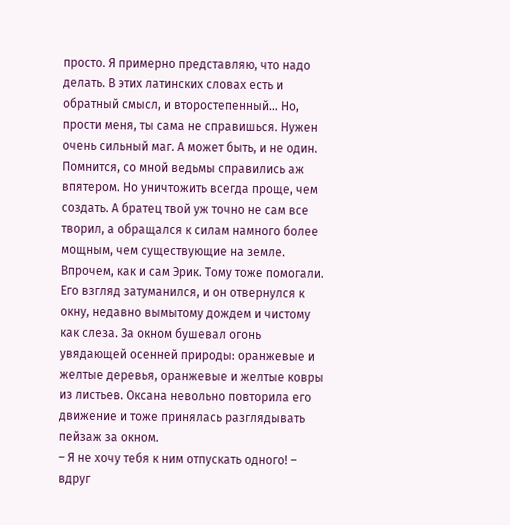просто. Я примерно представляю, что надо делать. В этих латинских словах есть и обратный смысл, и второстепенный… Но, прости меня, ты сама не справишься. Нужен очень сильный маг. А может быть, и не один. Помнится, со мной ведьмы справились аж впятером. Но уничтожить всегда проще, чем создать. А братец твой уж точно не сам все творил, а обращался к силам намного более мощным, чем существующие на земле. Впрочем, как и сам Эрик. Тому тоже помогали.
Его взгляд затуманился, и он отвернулся к окну, недавно вымытому дождем и чистому как слеза. За окном бушевал огонь увядающей осенней природы: оранжевые и желтые деревья, оранжевые и желтые ковры из листьев. Оксана невольно повторила его движение и тоже принялась разглядывать пейзаж за окном.
– Я не хочу тебя к ним отпускать одного! – вдруг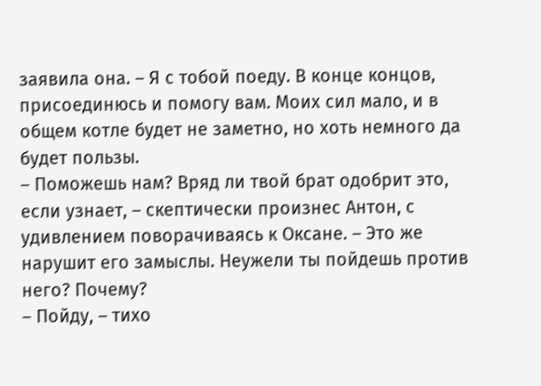заявила она. – Я с тобой поеду. В конце концов, присоединюсь и помогу вам. Моих сил мало, и в общем котле будет не заметно, но хоть немного да будет пользы.
– Поможешь нам? Вряд ли твой брат одобрит это, если узнает, – скептически произнес Антон, с удивлением поворачиваясь к Оксане. – Это же нарушит его замыслы. Неужели ты пойдешь против него? Почему?
– Пойду, – тихо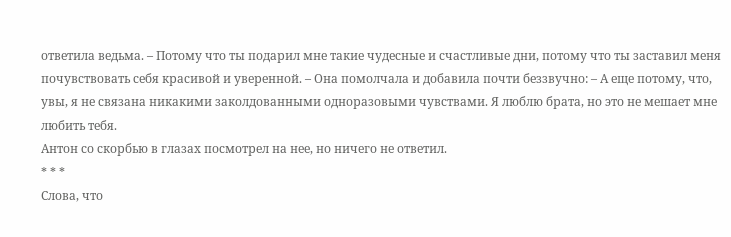ответила ведьма. – Потому что ты подарил мне такие чудесные и счастливые дни, потому что ты заставил меня почувствовать себя красивой и уверенной. – Она помолчала и добавила почти беззвучно: – А еще потому, что, увы, я не связана никакими заколдованными одноразовыми чувствами. Я люблю брата, но это не мешает мне любить тебя.
Антон со скорбью в глазах посмотрел на нее, но ничего не ответил.
* * *
Слова, что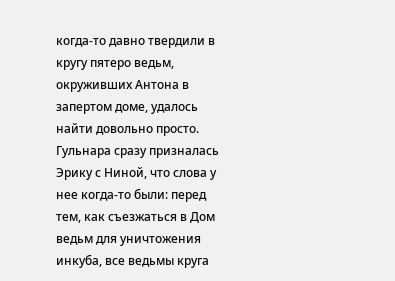когда-то давно твердили в кругу пятеро ведьм, окруживших Антона в запертом доме, удалось найти довольно просто. Гульнара сразу призналась Эрику с Ниной, что слова у нее когда-то были: перед тем, как съезжаться в Дом ведьм для уничтожения инкуба, все ведьмы круга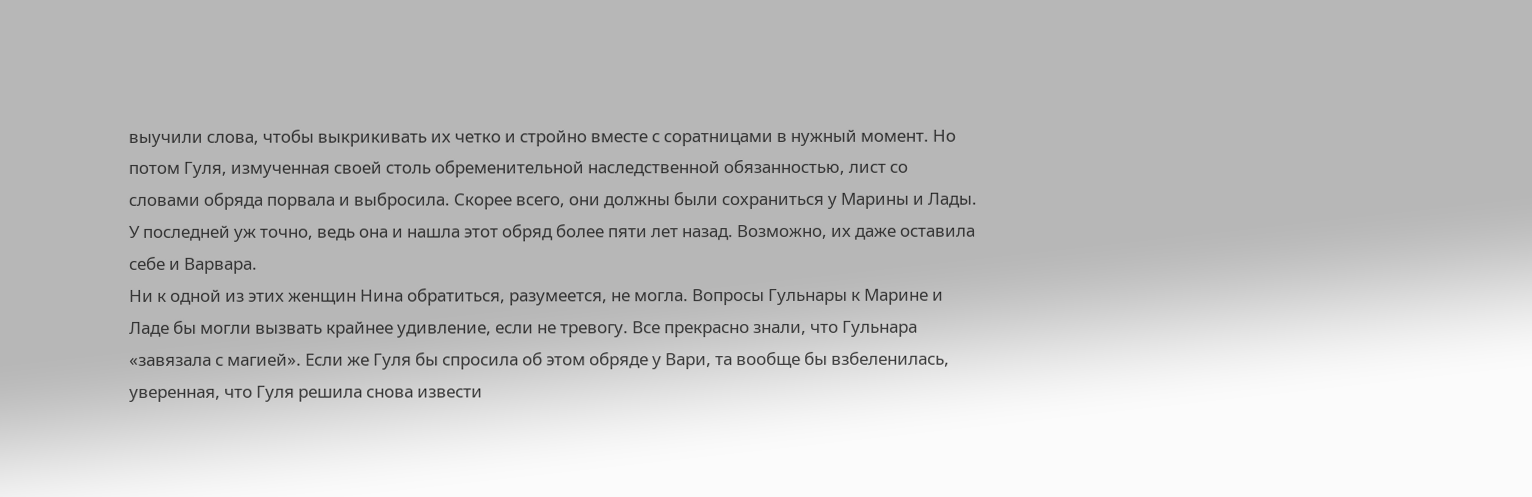выучили слова, чтобы выкрикивать их четко и стройно вместе с соратницами в нужный момент. Но потом Гуля, измученная своей столь обременительной наследственной обязанностью, лист со словами обряда порвала и выбросила. Скорее всего, они должны были сохраниться у Марины и Лады. У последней уж точно, ведь она и нашла этот обряд более пяти лет назад. Возможно, их даже оставила себе и Варвара.
Ни к одной из этих женщин Нина обратиться, разумеется, не могла. Вопросы Гульнары к Марине и Ладе бы могли вызвать крайнее удивление, если не тревогу. Все прекрасно знали, что Гульнара «завязала с магией». Если же Гуля бы спросила об этом обряде у Вари, та вообще бы взбеленилась, уверенная, что Гуля решила снова извести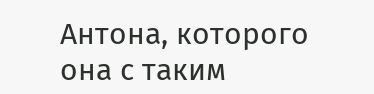Антона, которого она с таким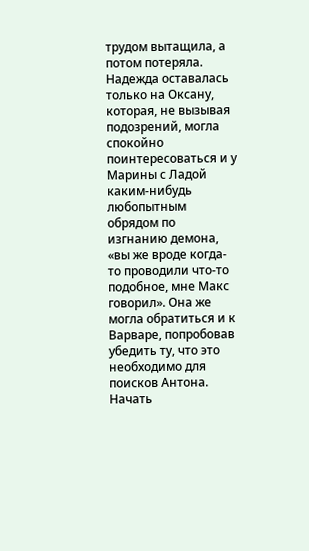трудом вытащила, а потом потеряла.
Надежда оставалась только на Оксану, которая, не вызывая подозрений, могла спокойно поинтересоваться и у Марины с Ладой каким-нибудь любопытным обрядом по изгнанию демона, «вы же вроде когда-то проводили что-то подобное, мне Макс говорил». Она же могла обратиться и к Варваре, попробовав убедить ту, что это необходимо для поисков Антона.
Начать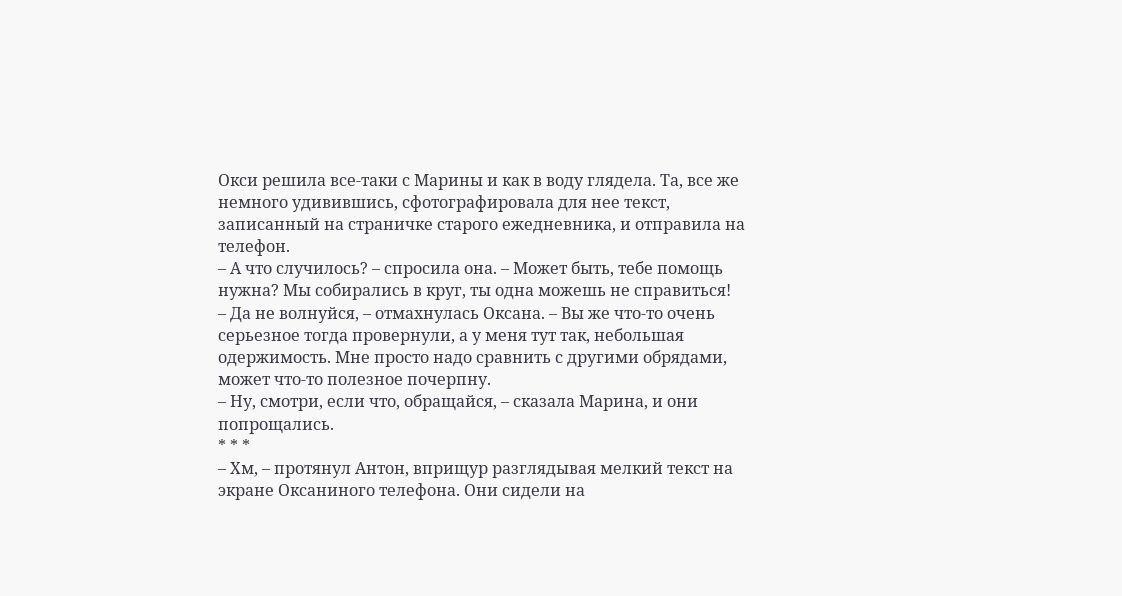Окси решила все-таки с Марины и как в воду глядела. Та, все же немного удивившись, сфотографировала для нее текст, записанный на страничке старого ежедневника, и отправила на телефон.
– А что случилось? – спросила она. – Может быть, тебе помощь нужна? Мы собирались в круг, ты одна можешь не справиться!
– Да не волнуйся, – отмахнулась Оксана. – Вы же что-то очень серьезное тогда провернули, а у меня тут так, небольшая одержимость. Мне просто надо сравнить с другими обрядами, может что-то полезное почерпну.
– Ну, смотри, если что, обращайся, – сказала Марина, и они попрощались.
* * *
– Хм, – протянул Антон, вприщур разглядывая мелкий текст на экране Оксаниного телефона. Они сидели на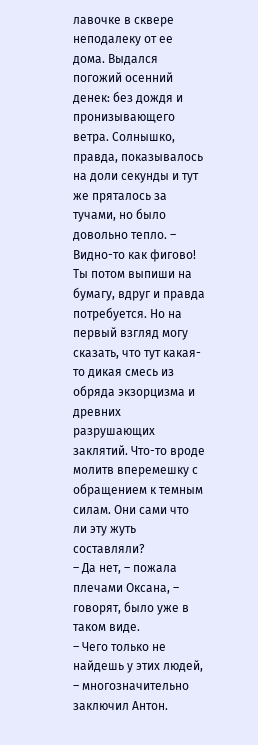лавочке в сквере неподалеку от ее дома. Выдался погожий осенний денек: без дождя и пронизывающего ветра. Солнышко, правда, показывалось на доли секунды и тут же пряталось за тучами, но было довольно тепло. – Видно-то как фигово! Ты потом выпиши на бумагу, вдруг и правда потребуется. Но на первый взгляд могу сказать, что тут какая-то дикая смесь из обряда экзорцизма и древних разрушающих заклятий. Что-то вроде молитв вперемешку с обращением к темным силам. Они сами что ли эту жуть составляли?
– Да нет, – пожала плечами Оксана, – говорят, было уже в таком виде.
– Чего только не найдешь у этих людей, – многозначительно заключил Антон.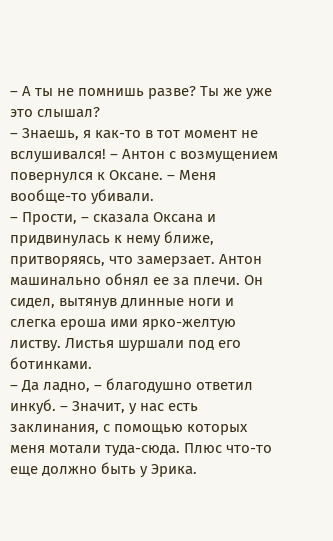– А ты не помнишь разве? Ты же уже это слышал?
– Знаешь, я как-то в тот момент не вслушивался! – Антон с возмущением повернулся к Оксане. – Меня вообще-то убивали.
– Прости, – сказала Оксана и придвинулась к нему ближе, притворяясь, что замерзает. Антон машинально обнял ее за плечи. Он сидел, вытянув длинные ноги и слегка ероша ими ярко-желтую листву. Листья шуршали под его ботинками.
– Да ладно, – благодушно ответил инкуб. – Значит, у нас есть заклинания, с помощью которых меня мотали туда-сюда. Плюс что-то еще должно быть у Эрика.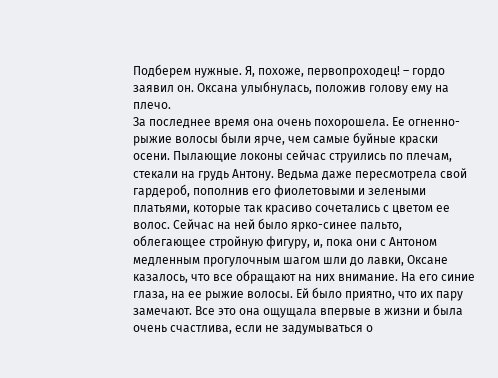Подберем нужные. Я, похоже, первопроходец! – гордо заявил он. Оксана улыбнулась, положив голову ему на плечо.
За последнее время она очень похорошела. Ее огненно-рыжие волосы были ярче, чем самые буйные краски осени. Пылающие локоны сейчас струились по плечам, стекали на грудь Антону. Ведьма даже пересмотрела свой гардероб, пополнив его фиолетовыми и зелеными платьями, которые так красиво сочетались с цветом ее волос. Сейчас на ней было ярко-синее пальто, облегающее стройную фигуру, и, пока они с Антоном медленным прогулочным шагом шли до лавки, Оксане казалось, что все обращают на них внимание. На его синие глаза, на ее рыжие волосы. Ей было приятно, что их пару замечают. Все это она ощущала впервые в жизни и была очень счастлива, если не задумываться о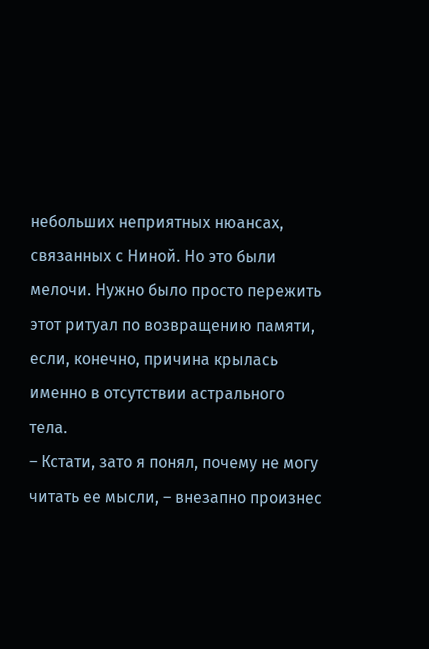небольших неприятных нюансах, связанных с Ниной. Но это были мелочи. Нужно было просто пережить этот ритуал по возвращению памяти, если, конечно, причина крылась именно в отсутствии астрального тела.
– Кстати, зато я понял, почему не могу читать ее мысли, – внезапно произнес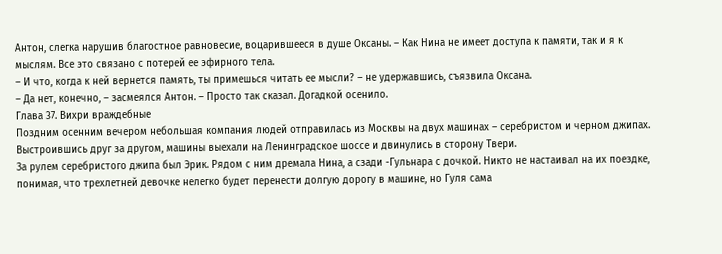Антон, слегка нарушив благостное равновесие, воцарившееся в душе Оксаны. – Как Нина не имеет доступа к памяти, так и я к мыслям. Все это связано с потерей ее эфирного тела.
– И что, когда к ней вернется память, ты примешься читать ее мысли? – не удержавшись, съязвила Оксана.
– Да нет, конечно, – засмеялся Антон. – Просто так сказал. Догадкой осенило.
Глава 37. Вихри враждебные
Поздним осенним вечером небольшая компания людей отправилась из Москвы на двух машинах – серебристом и черном джипах. Выстроившись друг за другом, машины выехали на Ленинградское шоссе и двинулись в сторону Твери.
За рулем серебристого джипа был Эрик. Рядом с ним дремала Нина, а сзади -Гульнара с дочкой. Никто не настаивал на их поездке, понимая, что трехлетней девочке нелегко будет перенести долгую дорогу в машине, но Гуля сама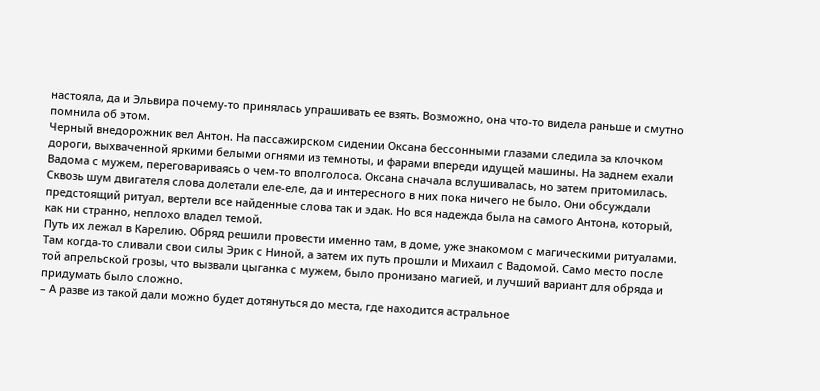настояла, да и Эльвира почему-то принялась упрашивать ее взять. Возможно, она что-то видела раньше и смутно помнила об этом.
Черный внедорожник вел Антон. На пассажирском сидении Оксана бессонными глазами следила за клочком дороги, выхваченной яркими белыми огнями из темноты, и фарами впереди идущей машины. На заднем ехали Вадома с мужем, переговариваясь о чем-то вполголоса. Оксана сначала вслушивалась, но затем притомилась. Сквозь шум двигателя слова долетали еле-еле, да и интересного в них пока ничего не было. Они обсуждали предстоящий ритуал, вертели все найденные слова так и эдак. Но вся надежда была на самого Антона, который, как ни странно, неплохо владел темой.
Путь их лежал в Карелию. Обряд решили провести именно там, в доме, уже знакомом с магическими ритуалами. Там когда-то сливали свои силы Эрик с Ниной, а затем их путь прошли и Михаил с Вадомой. Само место после той апрельской грозы, что вызвали цыганка с мужем, было пронизано магией, и лучший вариант для обряда и придумать было сложно.
– А разве из такой дали можно будет дотянуться до места, где находится астральное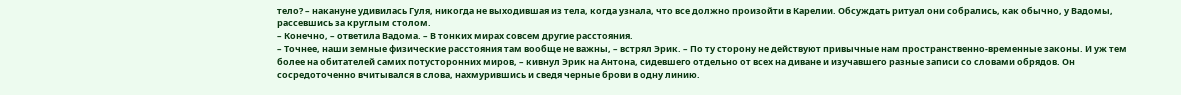тело? – накануне удивилась Гуля, никогда не выходившая из тела, когда узнала, что все должно произойти в Карелии. Обсуждать ритуал они собрались, как обычно, у Вадомы, рассевшись за круглым столом.
– Конечно, – ответила Вадома. – В тонких мирах совсем другие расстояния.
– Точнее, наши земные физические расстояния там вообще не важны, – встрял Эрик. – По ту сторону не действуют привычные нам пространственно-временные законы. И уж тем более на обитателей самих потусторонних миров, – кивнул Эрик на Антона, сидевшего отдельно от всех на диване и изучавшего разные записи со словами обрядов. Он сосредоточенно вчитывался в слова, нахмурившись и сведя черные брови в одну линию.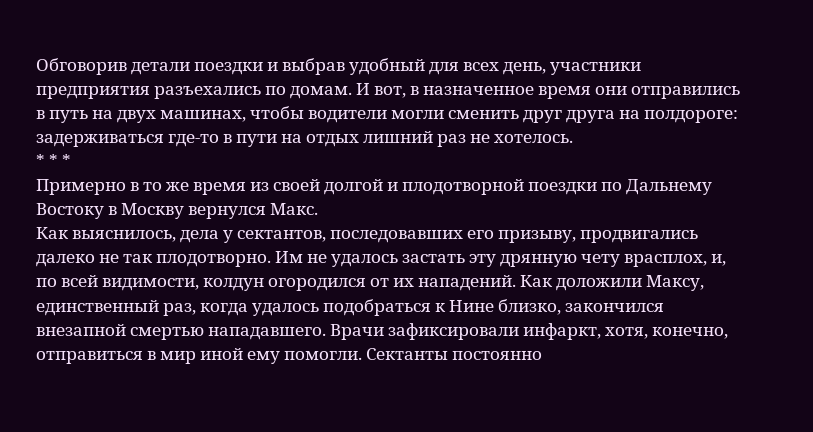Обговорив детали поездки и выбрав удобный для всех день, участники предприятия разъехались по домам. И вот, в назначенное время они отправились в путь на двух машинах, чтобы водители могли сменить друг друга на полдороге: задерживаться где-то в пути на отдых лишний раз не хотелось.
* * *
Примерно в то же время из своей долгой и плодотворной поездки по Дальнему Востоку в Москву вернулся Макс.
Как выяснилось, дела у сектантов, последовавших его призыву, продвигались далеко не так плодотворно. Им не удалось застать эту дрянную чету врасплох, и, по всей видимости, колдун огородился от их нападений. Как доложили Максу, единственный раз, когда удалось подобраться к Нине близко, закончился внезапной смертью нападавшего. Врачи зафиксировали инфаркт, хотя, конечно, отправиться в мир иной ему помогли. Сектанты постоянно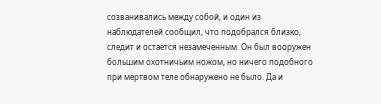созванивались между собой, и один из наблюдателей сообщил, что подобрался близко, следит и остается незамеченным. Он был вооружен большим охотничьим ножом, но ничего подобного при мертвом теле обнаружено не было. Да и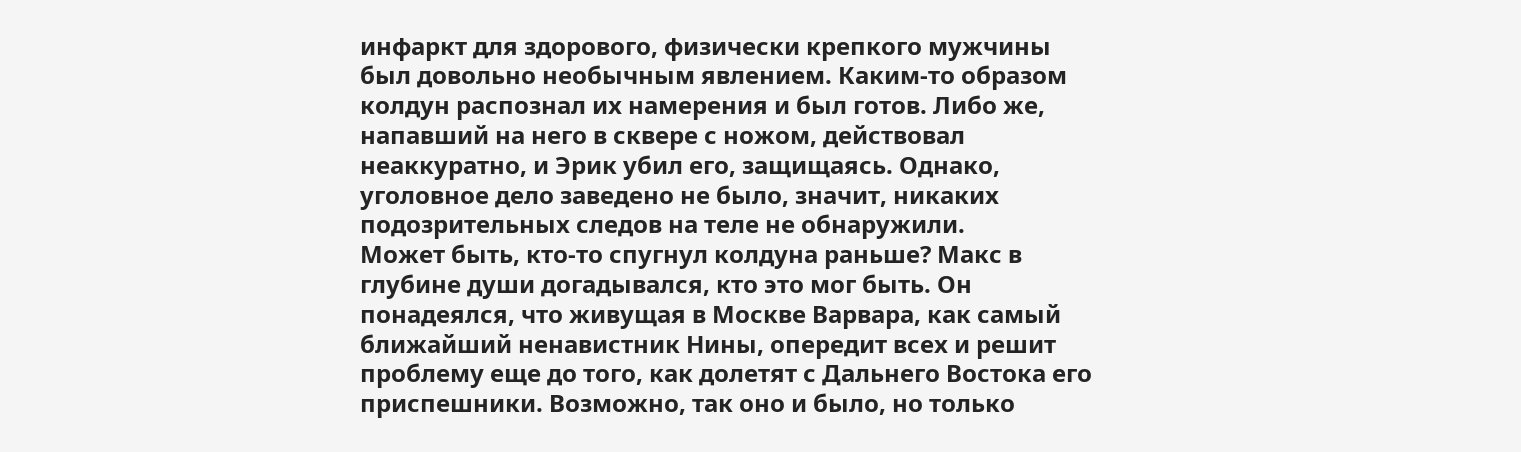инфаркт для здорового, физически крепкого мужчины был довольно необычным явлением. Каким-то образом колдун распознал их намерения и был готов. Либо же, напавший на него в сквере с ножом, действовал неаккуратно, и Эрик убил его, защищаясь. Однако, уголовное дело заведено не было, значит, никаких подозрительных следов на теле не обнаружили.
Может быть, кто-то спугнул колдуна раньше? Макс в глубине души догадывался, кто это мог быть. Он понадеялся, что живущая в Москве Варвара, как самый ближайший ненавистник Нины, опередит всех и решит проблему еще до того, как долетят с Дальнего Востока его приспешники. Возможно, так оно и было, но только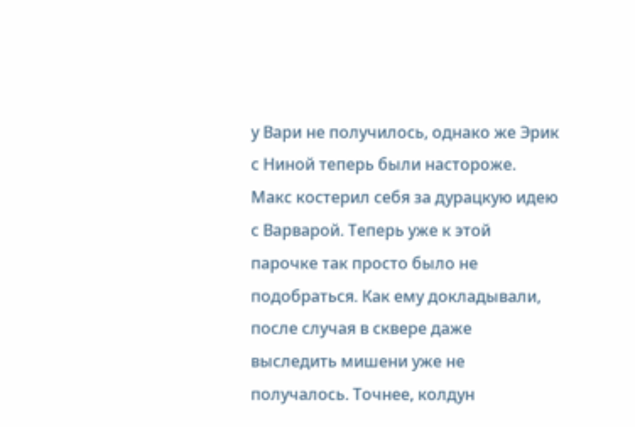у Вари не получилось, однако же Эрик с Ниной теперь были настороже.
Макс костерил себя за дурацкую идею с Варварой. Теперь уже к этой парочке так просто было не подобраться. Как ему докладывали, после случая в сквере даже выследить мишени уже не получалось. Точнее, колдун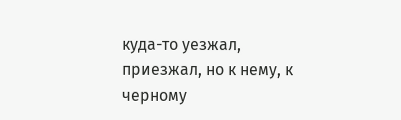куда-то уезжал, приезжал, но к нему, к черному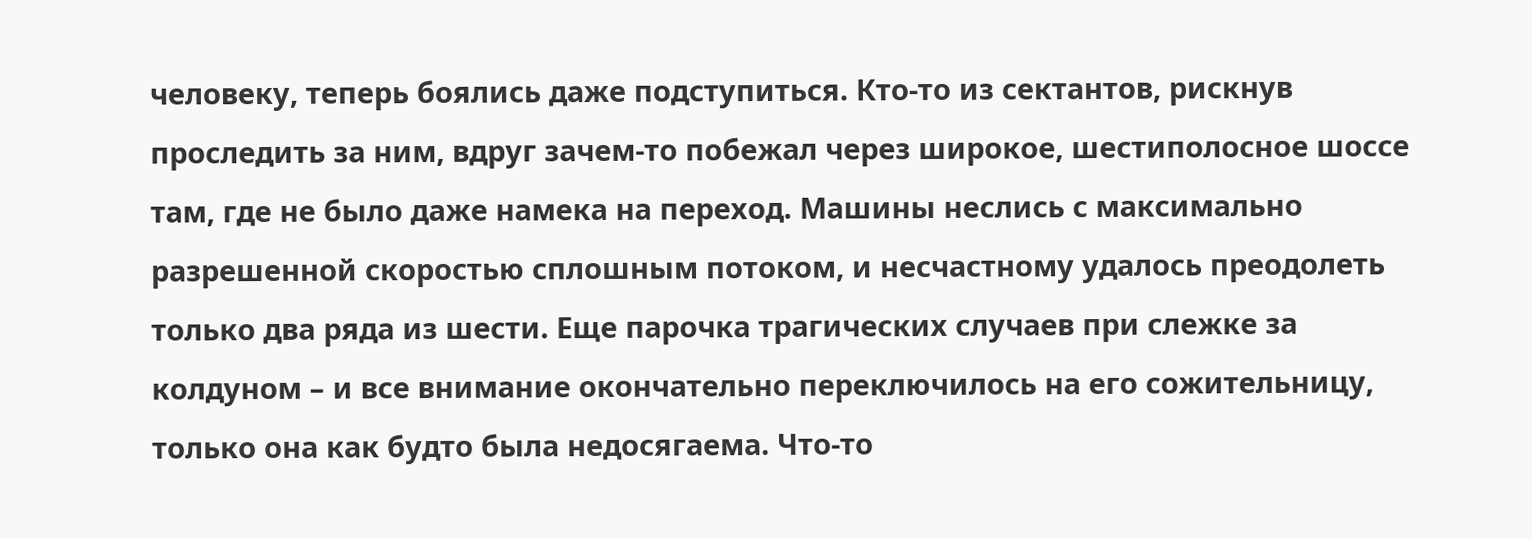человеку, теперь боялись даже подступиться. Кто-то из сектантов, рискнув проследить за ним, вдруг зачем-то побежал через широкое, шестиполосное шоссе там, где не было даже намека на переход. Машины неслись с максимально разрешенной скоростью сплошным потоком, и несчастному удалось преодолеть только два ряда из шести. Еще парочка трагических случаев при слежке за колдуном – и все внимание окончательно переключилось на его сожительницу, только она как будто была недосягаема. Что-то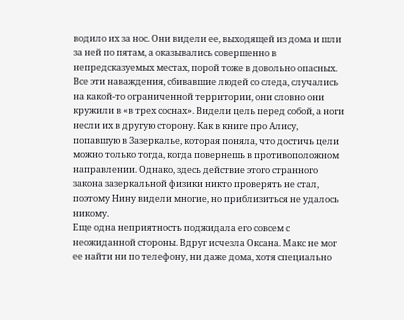водило их за нос. Они видели ее, выходящей из дома и шли за ней по пятам, а оказывались совершенно в непредсказуемых местах, порой тоже в довольно опасных. Все эти наваждения, сбивавшие людей со следа, случались на какой-то ограниченной территории, они словно они кружили в «в трех соснах». Видели цель перед собой, а ноги несли их в другую сторону. Как в книге про Алису, попавшую в Зазеркалье, которая поняла, что достичь цели можно только тогда, когда повернешь в противоположном направлении. Однако, здесь действие этого странного закона зазеркальной физики никто проверять не стал, поэтому Нину видели многие, но приблизиться не удалось никому.
Еще одна неприятность поджидала его совсем с неожиданной стороны. Вдруг исчезла Оксана. Макс не мог ее найти ни по телефону, ни даже дома, хотя специально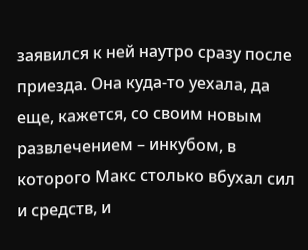заявился к ней наутро сразу после приезда. Она куда-то уехала, да еще, кажется, со своим новым развлечением – инкубом, в которого Макс столько вбухал сил и средств, и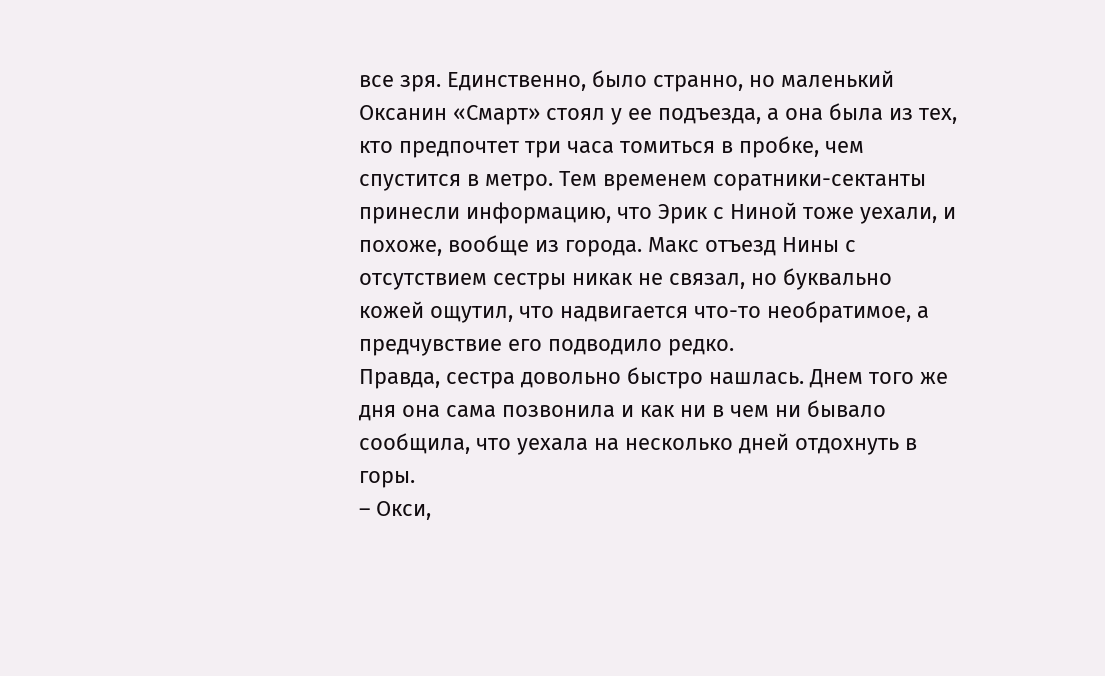все зря. Единственно, было странно, но маленький Оксанин «Смарт» стоял у ее подъезда, а она была из тех, кто предпочтет три часа томиться в пробке, чем спустится в метро. Тем временем соратники-сектанты принесли информацию, что Эрик с Ниной тоже уехали, и похоже, вообще из города. Макс отъезд Нины с отсутствием сестры никак не связал, но буквально кожей ощутил, что надвигается что-то необратимое, а предчувствие его подводило редко.
Правда, сестра довольно быстро нашлась. Днем того же дня она сама позвонила и как ни в чем ни бывало сообщила, что уехала на несколько дней отдохнуть в горы.
– Окси,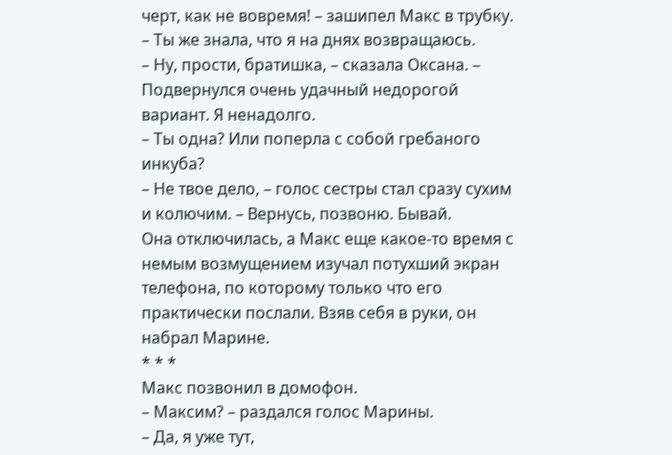черт, как не вовремя! – зашипел Макс в трубку. – Ты же знала, что я на днях возвращаюсь.
– Ну, прости, братишка, – сказала Оксана. – Подвернулся очень удачный недорогой вариант. Я ненадолго.
– Ты одна? Или поперла с собой гребаного инкуба?
– Не твое дело, – голос сестры стал сразу сухим и колючим. – Вернусь, позвоню. Бывай.
Она отключилась, а Макс еще какое-то время с немым возмущением изучал потухший экран телефона, по которому только что его практически послали. Взяв себя в руки, он набрал Марине.
* * *
Макс позвонил в домофон.
– Максим? – раздался голос Марины.
– Да, я уже тут,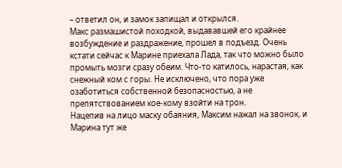– ответил он, и замок запищал и открылся.
Макс размашистой походкой, выдававшей его крайнее возбуждение и раздражение, прошел в подъезд. Очень кстати сейчас к Марине приехала Лада, так что можно было промыть мозги сразу обеим. Что-то катилось, нарастая, как снежный ком с горы. Не исключено, что пора уже озаботиться собственной безопасностью, а не препятствованием кое-кому взойти на трон.
Нацепив на лицо маску обаяния, Максим нажал на звонок, и Марина тут же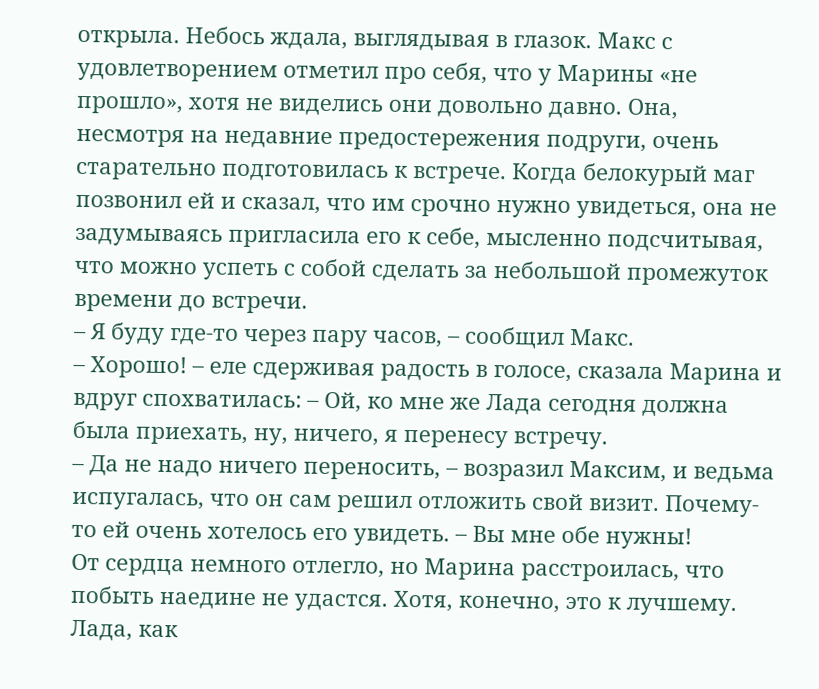открыла. Небось ждала, выглядывая в глазок. Макс с удовлетворением отметил про себя, что у Марины «не прошло», хотя не виделись они довольно давно. Она, несмотря на недавние предостережения подруги, очень старательно подготовилась к встрече. Когда белокурый маг позвонил ей и сказал, что им срочно нужно увидеться, она не задумываясь пригласила его к себе, мысленно подсчитывая, что можно успеть с собой сделать за небольшой промежуток времени до встречи.
– Я буду где-то через пару часов, – сообщил Макс.
– Хорошо! – еле сдерживая радость в голосе, сказала Марина и вдруг спохватилась: – Ой, ко мне же Лада сегодня должна была приехать, ну, ничего, я перенесу встречу.
– Да не надо ничего переносить, – возразил Максим, и ведьма испугалась, что он сам решил отложить свой визит. Почему-то ей очень хотелось его увидеть. – Вы мне обе нужны!
От сердца немного отлегло, но Марина расстроилась, что побыть наедине не удастся. Хотя, конечно, это к лучшему. Лада, как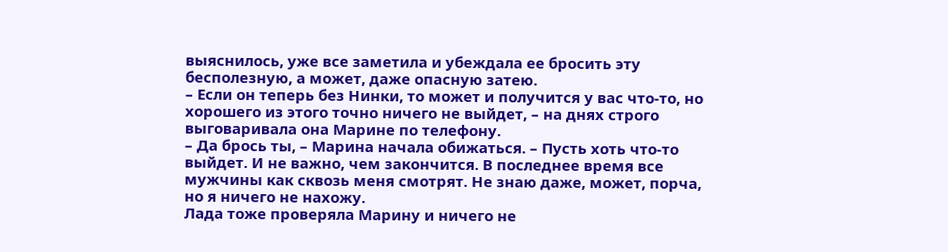выяснилось, уже все заметила и убеждала ее бросить эту бесполезную, а может, даже опасную затею.
– Если он теперь без Нинки, то может и получится у вас что-то, но хорошего из этого точно ничего не выйдет, – на днях строго выговаривала она Марине по телефону.
– Да брось ты, – Марина начала обижаться. – Пусть хоть что-то выйдет. И не важно, чем закончится. В последнее время все мужчины как сквозь меня смотрят. Не знаю даже, может, порча, но я ничего не нахожу.
Лада тоже проверяла Марину и ничего не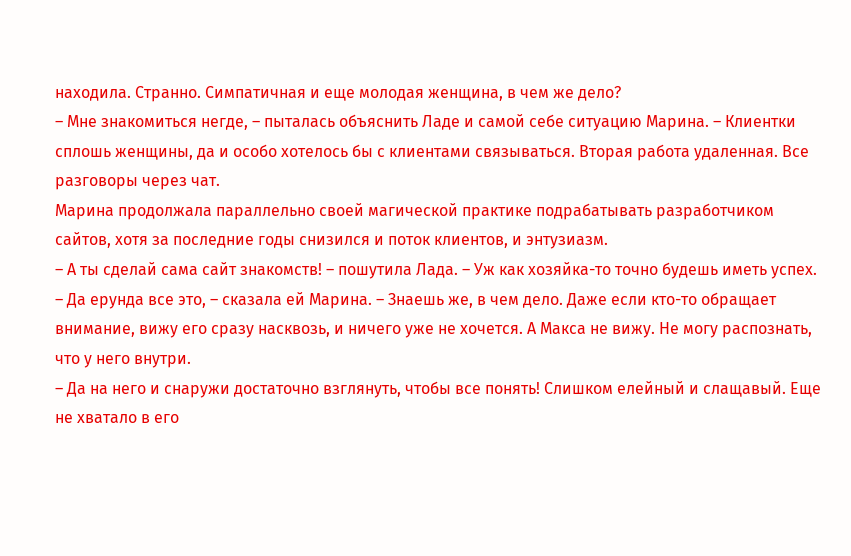находила. Странно. Симпатичная и еще молодая женщина, в чем же дело?
– Мне знакомиться негде, – пыталась объяснить Ладе и самой себе ситуацию Марина. – Клиентки сплошь женщины, да и особо хотелось бы с клиентами связываться. Вторая работа удаленная. Все разговоры через чат.
Марина продолжала параллельно своей магической практике подрабатывать разработчиком сайтов, хотя за последние годы снизился и поток клиентов, и энтузиазм.
– А ты сделай сама сайт знакомств! – пошутила Лада. – Уж как хозяйка-то точно будешь иметь успех.
– Да ерунда все это, – сказала ей Марина. – Знаешь же, в чем дело. Даже если кто-то обращает внимание, вижу его сразу насквозь, и ничего уже не хочется. А Макса не вижу. Не могу распознать, что у него внутри.
– Да на него и снаружи достаточно взглянуть, чтобы все понять! Слишком елейный и слащавый. Еще не хватало в его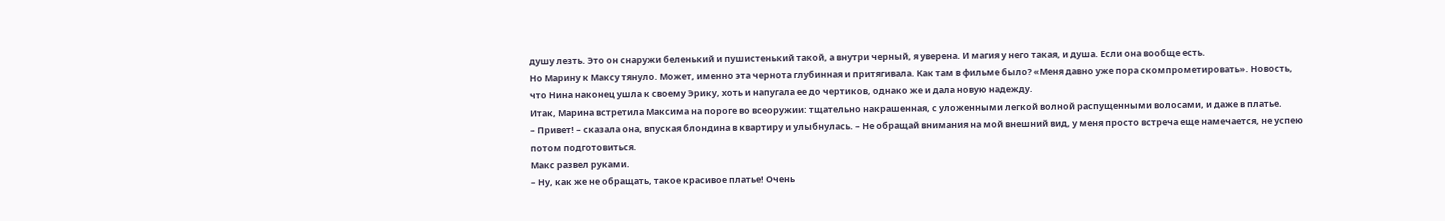душу лезть. Это он снаружи беленький и пушистенький такой, а внутри черный, я уверена. И магия у него такая, и душа. Если она вообще есть.
Но Марину к Максу тянуло. Может, именно эта чернота глубинная и притягивала. Как там в фильме было? «Меня давно уже пора скомпрометировать». Новость, что Нина наконец ушла к своему Эрику, хоть и напугала ее до чертиков, однако же и дала новую надежду.
Итак, Марина встретила Максима на пороге во всеоружии: тщательно накрашенная, с уложенными легкой волной распущенными волосами, и даже в платье.
– Привет! – сказала она, впуская блондина в квартиру и улыбнулась. – Не обращай внимания на мой внешний вид, у меня просто встреча еще намечается, не успею потом подготовиться.
Макс развел руками.
– Ну, как же не обращать, такое красивое платье! Очень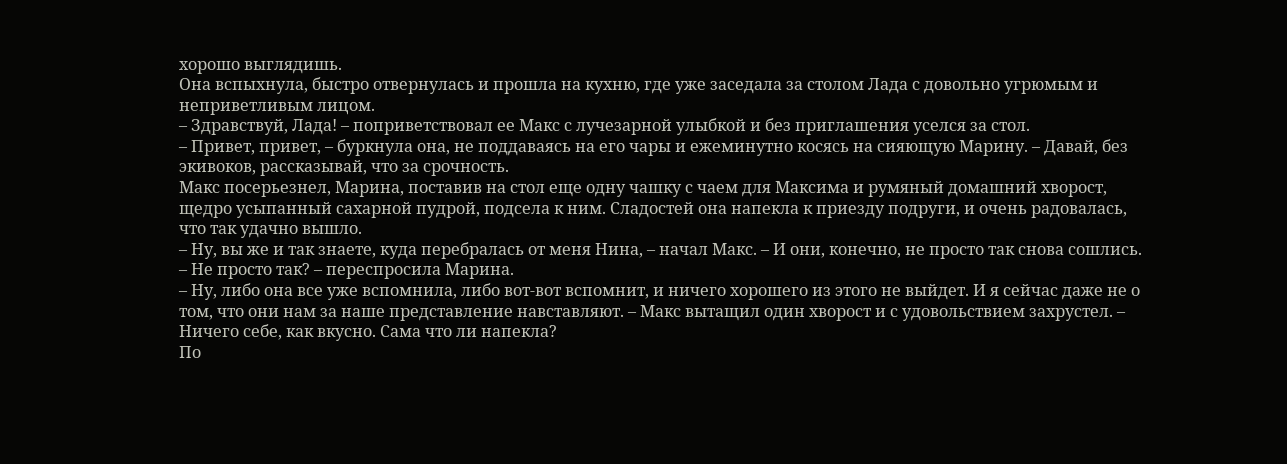хорошо выглядишь.
Она вспыхнула, быстро отвернулась и прошла на кухню, где уже заседала за столом Лада с довольно угрюмым и неприветливым лицом.
– Здравствуй, Лада! – поприветствовал ее Макс с лучезарной улыбкой и без приглашения уселся за стол.
– Привет, привет, – буркнула она, не поддаваясь на его чары и ежеминутно косясь на сияющую Марину. – Давай, без экивоков, рассказывай, что за срочность.
Макс посерьезнел, Марина, поставив на стол еще одну чашку с чаем для Максима и румяный домашний хворост, щедро усыпанный сахарной пудрой, подсела к ним. Сладостей она напекла к приезду подруги, и очень радовалась, что так удачно вышло.
– Ну, вы же и так знаете, куда перебралась от меня Нина, – начал Макс. – И они, конечно, не просто так снова сошлись.
– Не просто так? – переспросила Марина.
– Ну, либо она все уже вспомнила, либо вот-вот вспомнит, и ничего хорошего из этого не выйдет. И я сейчас даже не о том, что они нам за наше представление навставляют. – Макс вытащил один хворост и с удовольствием захрустел. – Ничего себе, как вкусно. Сама что ли напекла?
По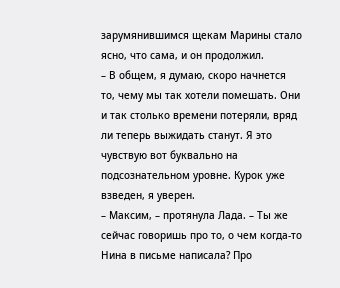зарумянившимся щекам Марины стало ясно, что сама, и он продолжил.
– В общем, я думаю, скоро начнется то, чему мы так хотели помешать. Они и так столько времени потеряли, вряд ли теперь выжидать станут. Я это чувствую вот буквально на подсознательном уровне. Курок уже взведен, я уверен.
– Максим, – протянула Лада. – Ты же сейчас говоришь про то, о чем когда-то Нина в письме написала? Про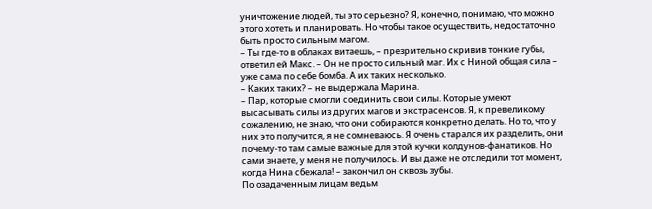уничтожение людей, ты это серьезно? Я, конечно, понимаю, что можно этого хотеть и планировать. Но чтобы такое осуществить, недостаточно быть просто сильным магом.
– Ты где-то в облаках витаешь, – презрительно скривив тонкие губы, ответил ей Макс. – Он не просто сильный маг. Их с Ниной общая сила – уже сама по себе бомба. А их таких несколько.
– Каких таких? – не выдержала Марина.
– Пар, которые смогли соединить свои силы. Которые умеют высасывать силы из других магов и экстрасенсов. Я, к превеликому сожалению, не знаю, что они собираются конкретно делать. Но то, что у них это получится, я не сомневаюсь. Я очень старался их разделить, они почему-то там самые важные для этой кучки колдунов-фанатиков. Но сами знаете, у меня не получилось. И вы даже не отследили тот момент, когда Нина сбежала! – закончил он сквозь зубы.
По озадаченным лицам ведьм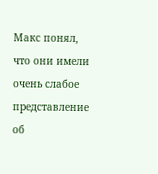Макс понял, что они имели очень слабое представление об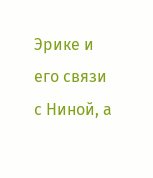Эрике и его связи с Ниной, а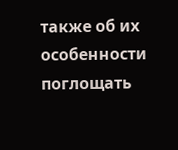также об их особенности поглощать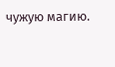чужую магию.